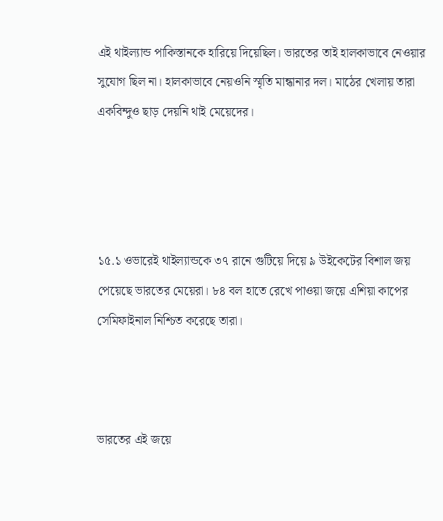এই থাইল্যান্ড পাকিস্তানকে হারিয়ে দিয়েছিল। ভারতের তাই হালকাভাবে নেওয়ার সুযোগ ছিল না। হালকাভাবে নেয়ওনি স্মৃতি মান্ধানার দল। মাঠের খেলায় তারা একবিন্দুও ছাড় দেয়নি থাই মেয়েদের।




১৫.১ ওভারেই থাইল্যান্ডকে ৩৭ রানে গুটিয়ে দিয়ে ৯ উইকেটের বিশাল জয় পেয়েছে ভারতের মেয়েরা। ৮৪ বল হাতে রেখে পাওয়া জয়ে এশিয়া কাপের সেমিফাইনাল নিশ্চিত করেছে তারা।



ভারতের এই জয়ে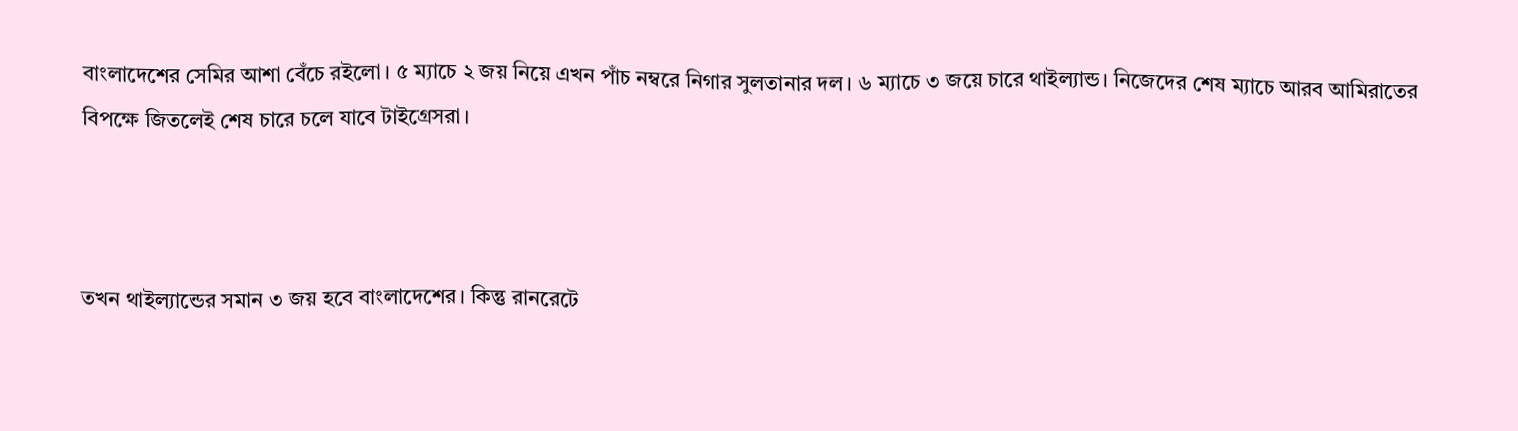বাংলাদেশের সেমির আশা বেঁচে রইলো। ৫ ম্যাচে ২ জয় নিয়ে এখন পাঁচ নম্বরে নিগার সুলতানার দল। ৬ ম্যাচে ৩ জয়ে চারে থাইল্যান্ড। নিজেদের শেষ ম্যাচে আরব আমিরাতের বিপক্ষে জিতলেই শেষ চারে চলে যাবে টাইগ্রেসরা।



তখন থাইল্যান্ডের সমান ৩ জয় হবে বাংলাদেশের। কিন্তু রানরেটে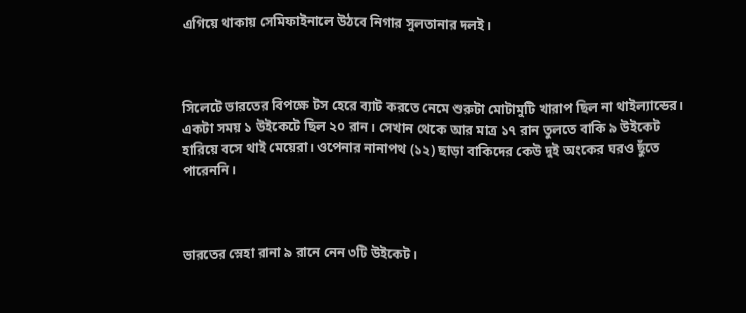এগিয়ে থাকায় সেমিফাইনালে উঠবে নিগার সুলতানার দলই।



সিলেটে ভারতের বিপক্ষে টস হেরে ব্যাট করতে নেমে শুরুটা মোটামুটি খারাপ ছিল না থাইল্যান্ডের। একটা সময় ১ উইকেটে ছিল ২০ রান। সেখান থেকে আর মাত্র ১৭ রান তুলতে বাকি ৯ উইকেট হারিয়ে বসে থাই মেয়েরা। ওপেনার নানাপথ (১২) ছাড়া বাকিদের কেউ দুই অংকের ঘরও ছুঁতে পারেননি।



ভারতের স্নেহা রানা ৯ রানে নেন ৩টি উইকেট।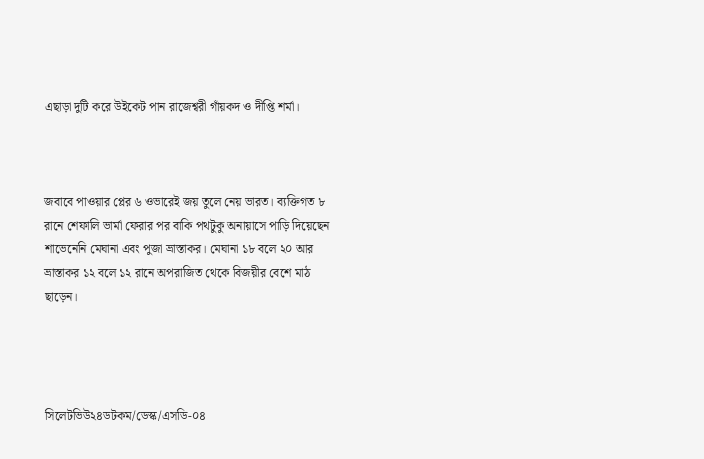এছাড়া দুটি করে উইকেট পান রাজেশ্বরী গাঁয়কদ ও দীপ্তি শর্মা।



জবাবে পাওয়ার প্লের ৬ ওভারেই জয় তুলে নেয় ভারত। ব্যক্তিগত ৮ রানে শেফালি ভার্মা ফেরার পর বাকি পথটুকু অনায়াসে পাড়ি দিয়েছেন শাভেনেনি মেঘানা এবং পুজা ভ্রাস্তাকর। মেঘানা ১৮ বলে ২০ আর ভ্রাস্তাকর ১২ বলে ১২ রানে অপরাজিত থেকে বিজয়ীর বেশে মাঠ ছাড়েন।




সিলেটভিউ২৪ডটকম/ডেস্ক/এসডি-০৪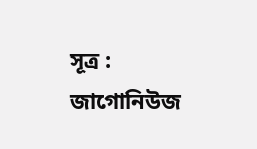সূত্র : জাগোনিউজ